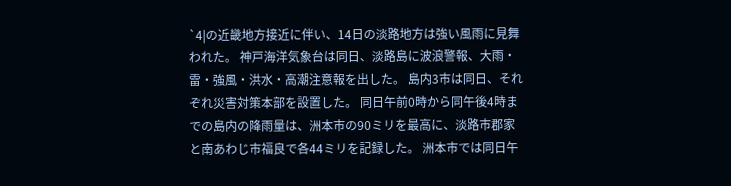`4|の近畿地方接近に伴い、14日の淡路地方は強い風雨に見舞われた。 神戸海洋気象台は同日、淡路島に波浪警報、大雨・雷・強風・洪水・高潮注意報を出した。 島内3市は同日、それぞれ災害対策本部を設置した。 同日午前0時から同午後4時までの島内の降雨量は、洲本市の90ミリを最高に、淡路市郡家と南あわじ市福良で各44ミリを記録した。 洲本市では同日午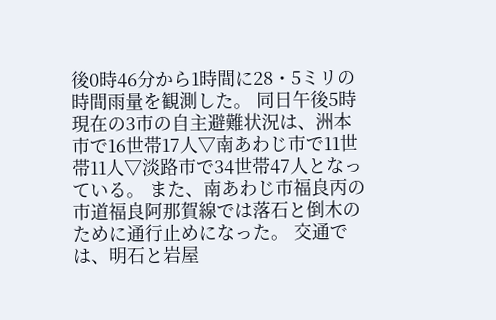後0時46分から1時間に28・5ミリの時間雨量を観測した。 同日午後5時現在の3市の自主避難状況は、洲本市で16世帯17人▽南あわじ市で11世帯11人▽淡路市で34世帯47人となっている。 また、南あわじ市福良丙の市道福良阿那賀線では落石と倒木のために通行止めになった。 交通では、明石と岩屋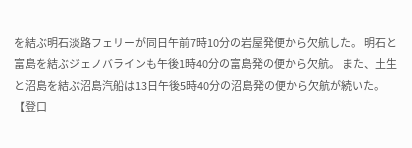を結ぶ明石淡路フェリーが同日午前7時10分の岩屋発便から欠航した。 明石と富島を結ぶジェノバラインも午後1時40分の富島発の便から欠航。 また、土生と沼島を結ぶ沼島汽船は13日午後5時40分の沼島発の便から欠航が続いた。 【登口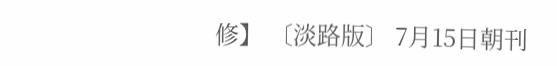修】 〔淡路版〕 7月15日朝刊